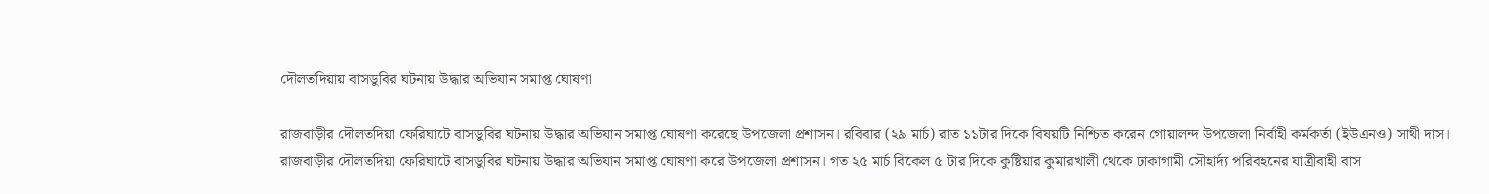দৌলতদিয়ায় বাসডুবির ঘটনায় উদ্ধার অভিযান সমাপ্ত ঘোষণা

রাজবাড়ীর দৌলতদিয়া ফেরিঘাটে বাসডুবির ঘটনায় উদ্ধার অভিযান সমাপ্ত ঘোষণা করেছে উপজেলা প্রশাসন। রবিবার (২৯ মার্চ) রাত ১১টার দিকে বিষয়টি নিশ্চিত করেন গোয়ালন্দ উপজেলা নির্বাহী কর্মকর্তা (ইউএনও) সাথী দাস।
রাজবাড়ীর দৌলতদিয়া ফেরিঘাটে বাসডুবির ঘটনায় উদ্ধার অভিযান সমাপ্ত ঘোষণা করে উপজেলা প্রশাসন। গত ২৫ মার্চ বিকেল ৫ টার দিকে কুষ্টিয়ার কুমারখালী থেকে ঢাকাগামী সৌহার্দ্য পরিবহনের যাত্রীবাহী বাস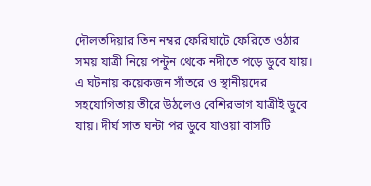দৌলতদিয়ার তিন নম্বর ফেরিঘাটে ফেরিতে ওঠার সময় যাত্রী নিয়ে পন্টুন থেকে নদীতে পড়ে ডুবে যায়।
এ ঘটনায় কয়েকজন সাঁতরে ও স্থানীয়দের সহযোগিতায় তীরে উঠলেও বেশিরভাগ যাত্রীই ডুবে যায়। দীর্ঘ সাত ঘন্টা পর ডুবে যাওয়া বাসটি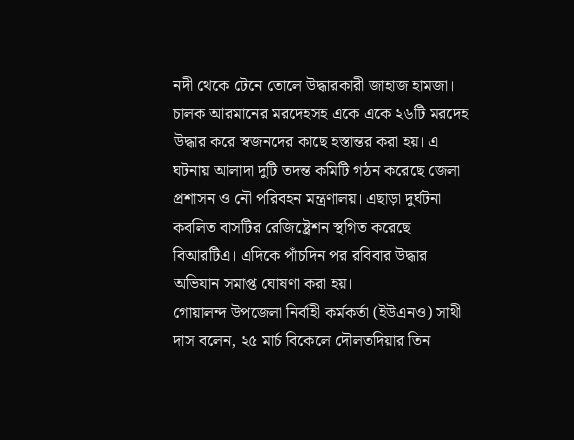নদী থেকে টেনে তোলে উদ্ধারকারী জাহাজ হামজা।
চালক আরমানের মরদেহসহ একে একে ২৬টি মরদেহ উদ্ধার করে স্বজনদের কাছে হস্তান্তর করা হয়। এ ঘটনায় আলাদা দুটি তদন্ত কমিটি গঠন করেছে জেলা প্রশাসন ও নৌ পরিবহন মন্ত্রণালয়। এছাড়া দুর্ঘটনা কবলিত বাসটির রেজিষ্ট্রেশন স্থগিত করেছে বিআরটিএ। এদিকে পাঁচদিন পর রবিবার উদ্ধার অভিযান সমাপ্ত ঘোষণা করা হয়।
গোয়ালন্দ উপজেলা নির্বাহী কর্মকর্তা (ইউএনও) সাথী দাস বলেন, ২৫ মার্চ বিকেলে দৌলতদিয়ার তিন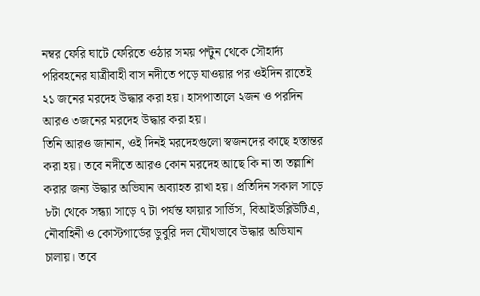নম্বর ফেরি ঘাটে ফেরিতে ওঠার সময় পন্টুন থেকে সৌহার্দ্য পরিবহনের যাত্রীবাহী বাস নদীতে পড়ে যাওয়ার পর ওইদিন রাতেই ২১ জনের মরদেহ উদ্ধার করা হয়। হাসপাতালে ২জন ও পরদিন আরও ৩জনের মরদেহ উদ্ধার করা হয়।
তিনি আরও জানান, ওই দিনই মরদেহগুলো স্বজনদের কাছে হস্তান্তর করা হয়। তবে নদীতে আরও কোন মরদেহ আছে কি না তা তল্লাশি করার জন্য উদ্ধার অভিযান অব্যাহত রাখা হয়। প্রতিদিন সকাল সাড়ে ৮টা থেকে সন্ধ্যা সাড়ে ৭ টা পর্যন্ত ফায়ার সার্ভিস, বিআইডব্লিউটিএ, নৌবাহিনী ও কোস্টগার্ডের ডুবুরি দল যৌথভাবে উদ্ধার অভিযান চালায়। তবে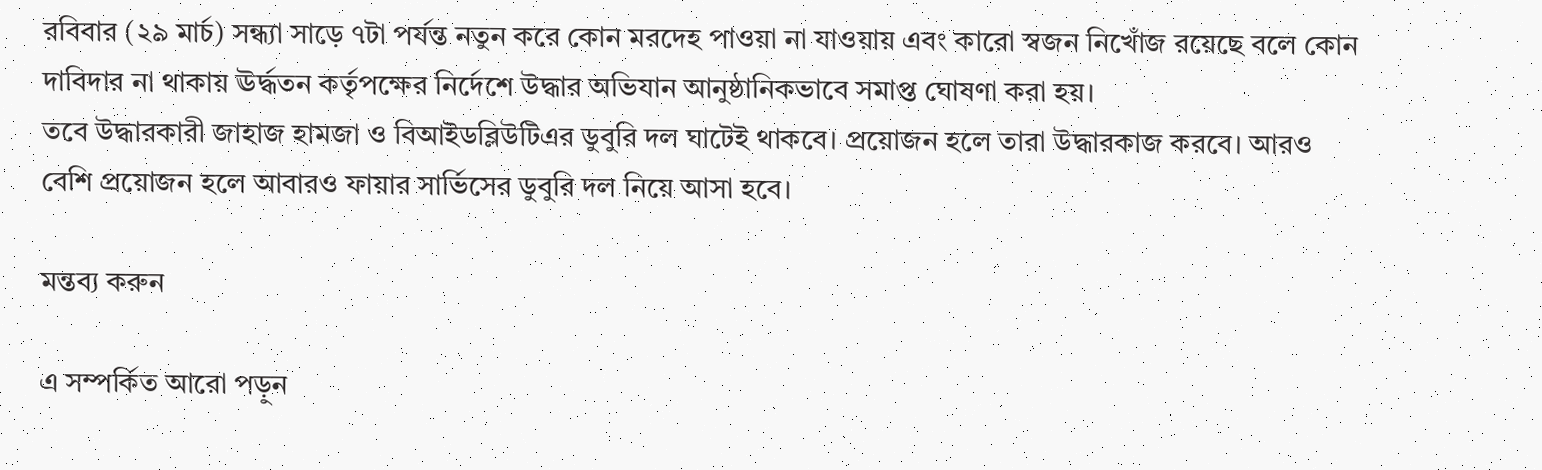রবিবার (২৯ মার্চ) সন্ধ্যা সাড়ে ৭টা পর্যন্ত নতুন করে কোন মরদেহ পাওয়া না যাওয়ায় এবং কারো স্বজন নিখোঁজ রয়েছে বলে কোন দাবিদার না থাকায় ঊর্দ্ধতন কর্তৃপক্ষের নির্দেশে উদ্ধার অভিযান আনুষ্ঠানিকভাবে সমাপ্ত ঘোষণা করা হয়।
তবে উদ্ধারকারী জাহাজ হামজা ও বিআইডব্লিউটিএর ডুবুরি দল ঘাটেই থাকবে। প্রয়োজন হলে তারা উদ্ধারকাজ করবে। আরও বেশি প্রয়োজন হলে আবারও ফায়ার সার্ভিসের ডুবুরি দল নিয়ে আসা হবে।

মন্তব্য করুন

এ সম্পর্কিত আরো পড়ুন